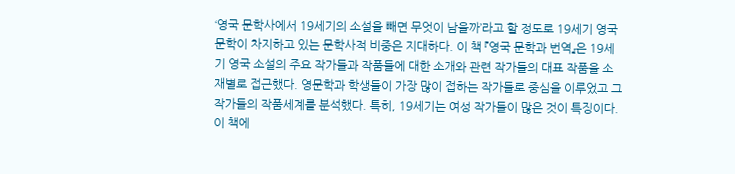‘영국 문학사에서 19세기의 소설을 빼면 무엇이 남을까’라고 할 정도로 19세기 영국 문학이 차지하고 있는 문학사적 비중은 지대하다. 이 책 『영국 문학과 번역』은 19세기 영국 소설의 주요 작가들과 작품들에 대한 소개와 관련 작가들의 대표 작품을 소재별로 접근했다. 영문학과 학생들이 가장 많이 접하는 작가들로 중심을 이루었고 그 작가들의 작품세계를 분석했다. 특히, 19세기는 여성 작가들이 많은 것이 특징이다. 이 책에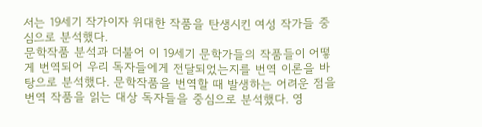서는 19세기 작가이자 위대한 작품을 탄생시킨 여성 작가들 중심으로 분석했다.
문학작품 분석과 더불어 이 19세기 문학가들의 작품들이 어떻게 번역되어 우리 독자들에게 전달되었는지를 번역 이론을 바탕으로 분석했다. 문학작품을 번역할 때 발생하는 어려운 점을 번역 작품을 읽는 대상 독자들을 중심으로 분석했다. 영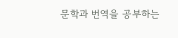문학과 번역을 공부하는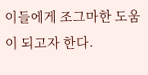이들에게 조그마한 도움이 되고자 한다.